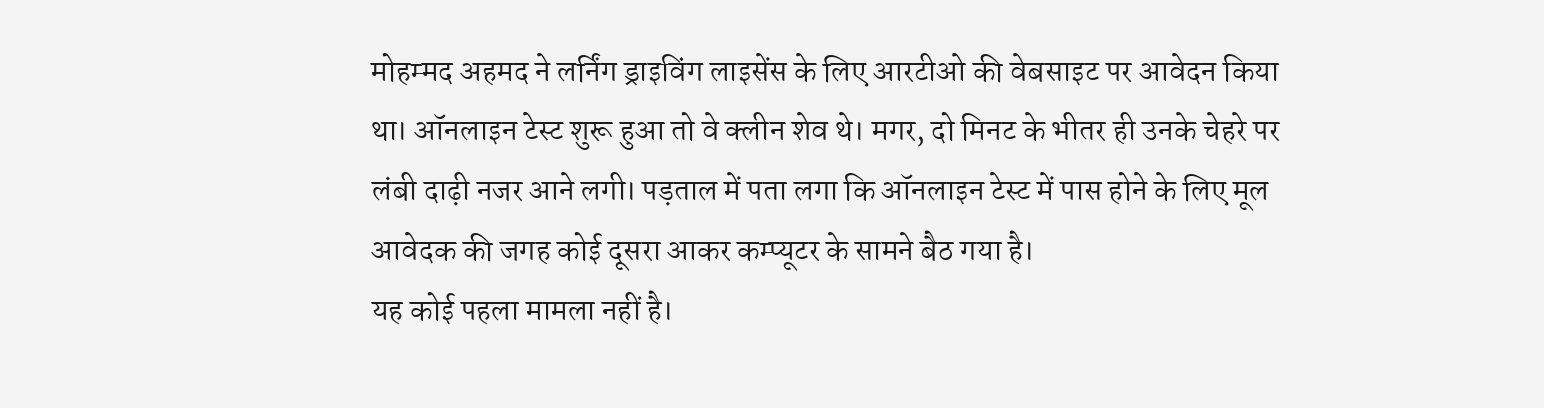मोहम्मद अहमद ने लर्निंग ड्राइविंग लाइसेंस के लिए आरटीओ की वेबसाइट पर आवेदन किया था। ऑनलाइन टेस्ट शुरू हुआ तो वे क्लीन शेव थे। मगर, दो मिनट के भीतर ही उनके चेहरे पर लंबी दाढ़ी नजर आने लगी। पड़ताल में पता लगा कि ऑनलाइन टेस्ट में पास होने के लिए मूल आवेदक की जगह कोई दूसरा आकर कम्प्यूटर के सामने बैठ गया है।
यह कोई पहला मामला नहीं है।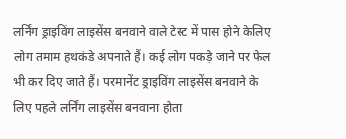लर्निंग ड्राइविंग लाइसेंस बनवाने वाले टेस्ट में पास होने केलिए लोग तमाम हथकंडे अपनाते हैं। कई लोग पकड़े जाने पर फेल भी कर दिए जाते हैं। परमानेंट ड्राइविंग लाइसेंस बनवाने के लिए पहले लर्निंग लाइसेंस बनवाना होता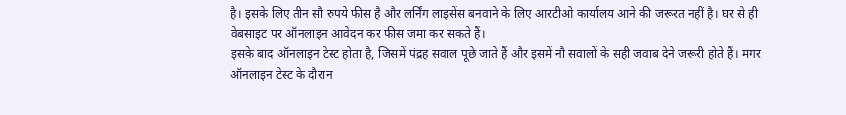है। इसके लिए तीन सौ रुपये फीस है और लर्निंग लाइसेंस बनवाने के लिए आरटीओ कार्यालय आने की जरूरत नहीं है। घर से ही वेबसाइट पर ऑनलाइन आवेदन कर फीस जमा कर सकते हैं।
इसके बाद ऑनलाइन टेस्ट होता है, जिसमें पंद्रह सवाल पूछे जाते हैं और इसमें नौ सवालों के सही जवाब देने जरूरी होते हैं। मगर ऑनलाइन टेस्ट के दौरान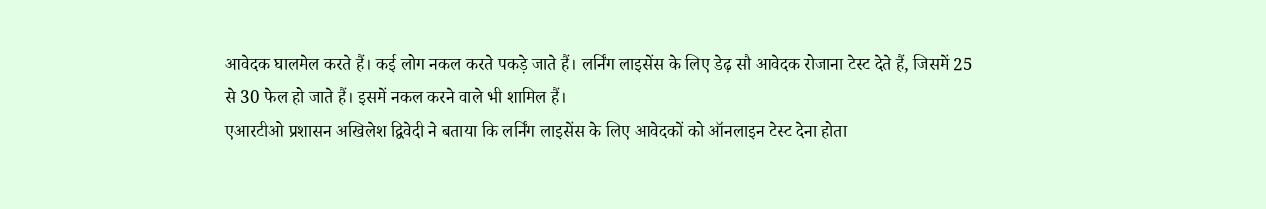आवेदक घालमेल करते हैं। कई लोग नकल करते पकड़े जाते हैं। लर्निंग लाइसेंस के लिए डेढ़ सौ आवेदक रोजाना टेस्ट देते हैं, जिसमें 25 से 30 फेल हो जाते हैं। इसमें नकल करने वाले भी शामिल हैं।
एआरटीओ प्रशासन अखिलेश द्विवेदी ने बताया कि लर्निंग लाइसेंस के लिए आवेदकों को ऑनलाइन टेस्ट देना होता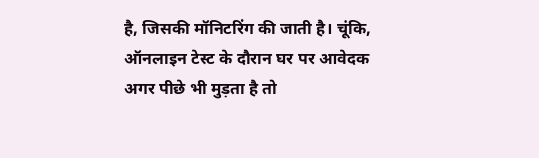है, जिसकी मॉनिटरिंग की जाती है। चूंकि, ऑनलाइन टेस्ट के दौरान घर पर आवेदक अगर पीछे भी मुड़ता है तो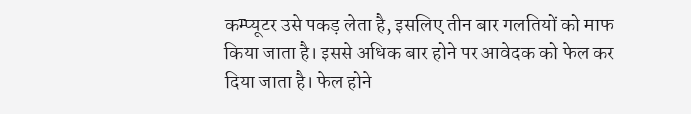कम्प्यूटर उसे पकड़ लेता है, इसलिए तीन बार गलतियों को माफ किया जाता है। इससे अधिक बार होने पर आवेदक को फेल कर दिया जाता है। फेल होने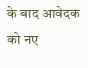के बाद आवेदक को नए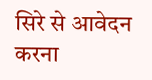सिरे से आवेदन करना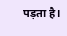पड़ता है।